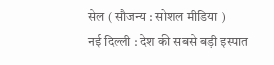सेल ( सौजन्य : सोशल मीडिया )
नई दिल्ली : देश की सबसे बड़ी इस्पात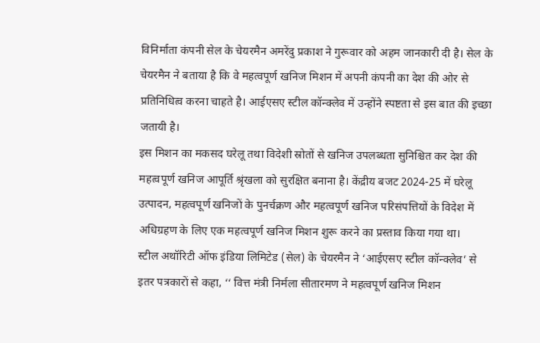विनिर्माता कंपनी सेल के चेयरमैन अमरेंदु प्रकाश ने गुरूवार को अहम जानकारी दी है। सेल के चेयरमैन ने बताया है कि वे महत्वपूर्ण खनिज मिशन में अपनी कंपनी का देश की ओर से प्रतिनिधित्व करना चाहते है। आईएसए स्टील कॉन्क्लेव में उन्होंने स्पष्टता से इस बात की इच्छा जतायी है।
इस मिशन का मकसद घरेलू तथा विदेशी स्रोतों से खनिज उपलब्धता सुनिश्चित कर देश की महत्वपूर्ण खनिज आपूर्ति श्रृंखला को सुरक्षित बनाना है। केंद्रीय बजट 2024-25 में घरेलू उत्पादन, महत्वपूर्ण खनिजों के पुनर्चक्रण और महत्वपूर्ण खनिज परिसंपत्तियों के विदेश में अधिग्रहण के लिए एक महत्वपूर्ण खनिज मिशन शुरू करने का प्रस्ताव किया गया था।
स्टील अथॉरिटी ऑफ इंडिया लिमिटेड (सेल) के चेयरमैन ने ‘आईएसए स्टील कॉन्क्लेव’ से इतर पत्रकारों से कहा, ‘‘ वित्त मंत्री निर्मला सीतारमण ने महत्वपूर्ण खनिज मिशन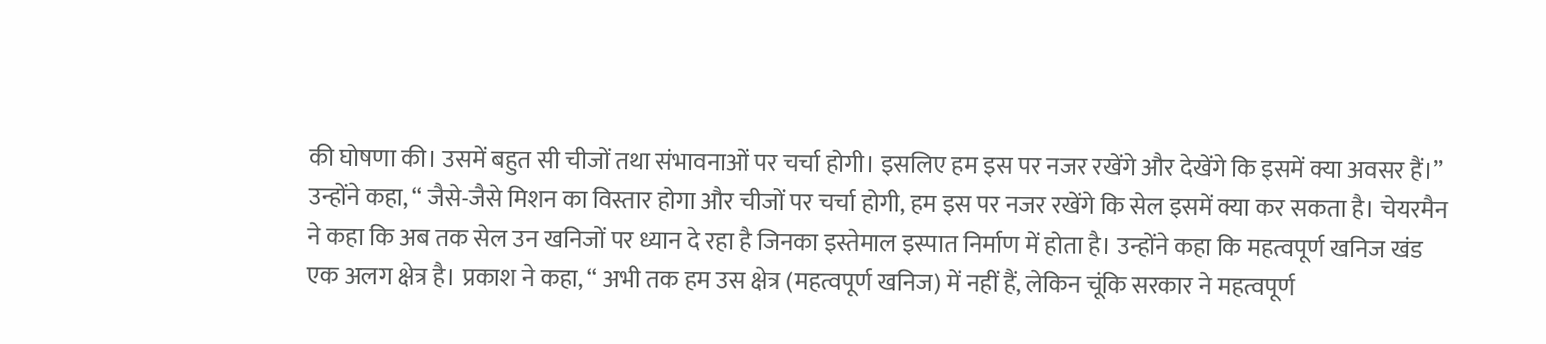की घोषणा की। उसमें बहुत सी चीजों तथा संभावनाओं पर चर्चा होगी। इसलिए हम इस पर नजर रखेंगे और देखेंगे कि इसमें क्या अवसर हैं।”
उन्होंने कहा, ‘‘ जैसे-जैसे मिशन का विस्तार होगा और चीजों पर चर्चा होगी, हम इस पर नजर रखेंगे कि सेल इसमें क्या कर सकता है। चेयरमैन ने कहा कि अब तक सेल उन खनिजों पर ध्यान दे रहा है जिनका इस्तेमाल इस्पात निर्माण में होता है। उन्होंने कहा कि महत्वपूर्ण खनिज खंड एक अलग क्षेत्र है। प्रकाश ने कहा, ‘‘ अभी तक हम उस क्षेत्र (महत्वपूर्ण खनिज) में नहीं हैं, लेकिन चूंकि सरकार ने महत्वपूर्ण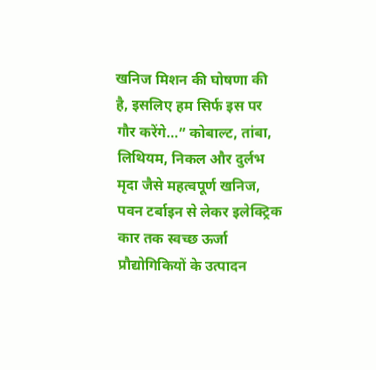खनिज मिशन की घोषणा की है, इसलिए हम सिर्फ इस पर गौर करेंगे…” कोबाल्ट, तांबा, लिथियम, निकल और दुर्लभ मृदा जैसे महत्वपूर्ण खनिज, पवन टर्बाइन से लेकर इलेक्ट्रिक कार तक स्वच्छ ऊर्जा प्रौद्योगिकियों के उत्पादन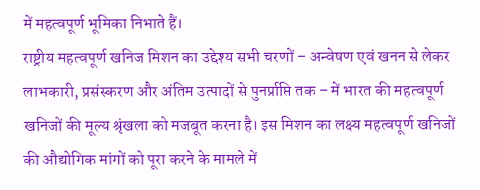में महत्वपूर्ण भूमिका निभाते हैं।
राष्ट्रीय महत्वपूर्ण खनिज मिशन का उद्देश्य सभी चरणों – अन्वेषण एवं खनन से लेकर लाभकारी, प्रसंस्करण और अंतिम उत्पादों से पुनर्प्राप्ति तक – में भारत की महत्वपूर्ण खनिजों की मूल्य श्रृंखला को मजबूत करना है। इस मिशन का लक्ष्य महत्वपूर्ण खनिजों की औद्योगिक मांगों को पूरा करने के मामले में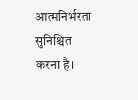आत्मनिर्भरता सुनिश्चित करना है।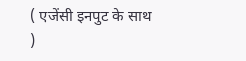( एजेंसी इनपुट के साथ )